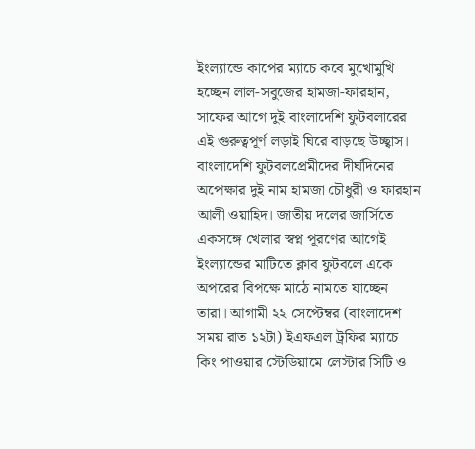ইংল্যান্ডে কাপের ম্যাচে কবে মুখোমুখি হচ্ছেন লাল-সবুজের হামজা-ফারহান, সাফের আগে দুই বাংলাদেশি ফুটবলারের এই গুরুত্বপূর্ণ লড়াই ঘিরে বাড়ছে উচ্ছ্বাস।
বাংলাদেশি ফুটবলপ্রেমীদের দীর্ঘদিনের অপেক্ষার দুই নাম হামজা চৌধুরী ও ফারহান আলী ওয়াহিদ। জাতীয় দলের জার্সিতে একসঙ্গে খেলার স্বপ্ন পূরণের আগেই ইংল্যান্ডের মাটিতে ক্লাব ফুটবলে একে অপরের বিপক্ষে মাঠে নামতে যাচ্ছেন তারা। আগামী ২২ সেপ্টেম্বর (বাংলাদেশ সময় রাত ১২টা) ইএফএল ট্রফির ম্যাচে কিং পাওয়ার স্টেডিয়ামে লেস্টার সিটি ও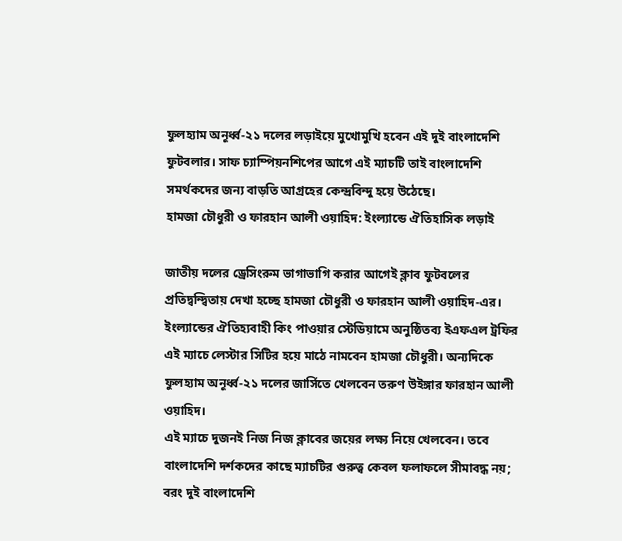ফুলহ্যাম অনূর্ধ্ব-২১ দলের লড়াইয়ে মুখোমুখি হবেন এই দুই বাংলাদেশি ফুটবলার। সাফ চ্যাম্পিয়নশিপের আগে এই ম্যাচটি তাই বাংলাদেশি সমর্থকদের জন্য বাড়তি আগ্রহের কেন্দ্রবিন্দু হয়ে উঠেছে।
হামজা চৌধুরী ও ফারহান আলী ওয়াহিদ: ইংল্যান্ডে ঐতিহাসিক লড়াই

জাতীয় দলের ড্রেসিংরুম ভাগাভাগি করার আগেই ক্লাব ফুটবলের প্রতিদ্বন্দ্বিতায় দেখা হচ্ছে হামজা চৌধুরী ও ফারহান আলী ওয়াহিদ-এর।
ইংল্যান্ডের ঐতিহ্যবাহী কিং পাওয়ার স্টেডিয়ামে অনুষ্ঠিতব্য ইএফএল ট্রফির এই ম্যাচে লেস্টার সিটির হয়ে মাঠে নামবেন হামজা চৌধুরী। অন্যদিকে ফুলহ্যাম অনূর্ধ্ব-২১ দলের জার্সিতে খেলবেন তরুণ উইঙ্গার ফারহান আলী ওয়াহিদ।
এই ম্যাচে দুজনই নিজ নিজ ক্লাবের জয়ের লক্ষ্য নিয়ে খেলবেন। তবে বাংলাদেশি দর্শকদের কাছে ম্যাচটির গুরুত্ব কেবল ফলাফলে সীমাবদ্ধ নয়; বরং দুই বাংলাদেশি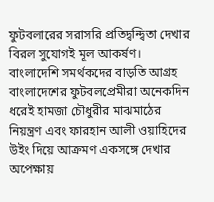ফুটবলারের সরাসরি প্রতিদ্বন্দ্বিতা দেখার বিরল সুযোগই মূল আকর্ষণ।
বাংলাদেশি সমর্থকদের বাড়তি আগ্রহ
বাংলাদেশের ফুটবলপ্রেমীরা অনেকদিন ধরেই হামজা চৌধুরীর মাঝমাঠের নিয়ন্ত্রণ এবং ফারহান আলী ওয়াহিদের উইং দিয়ে আক্রমণ একসঙ্গে দেখার অপেক্ষায়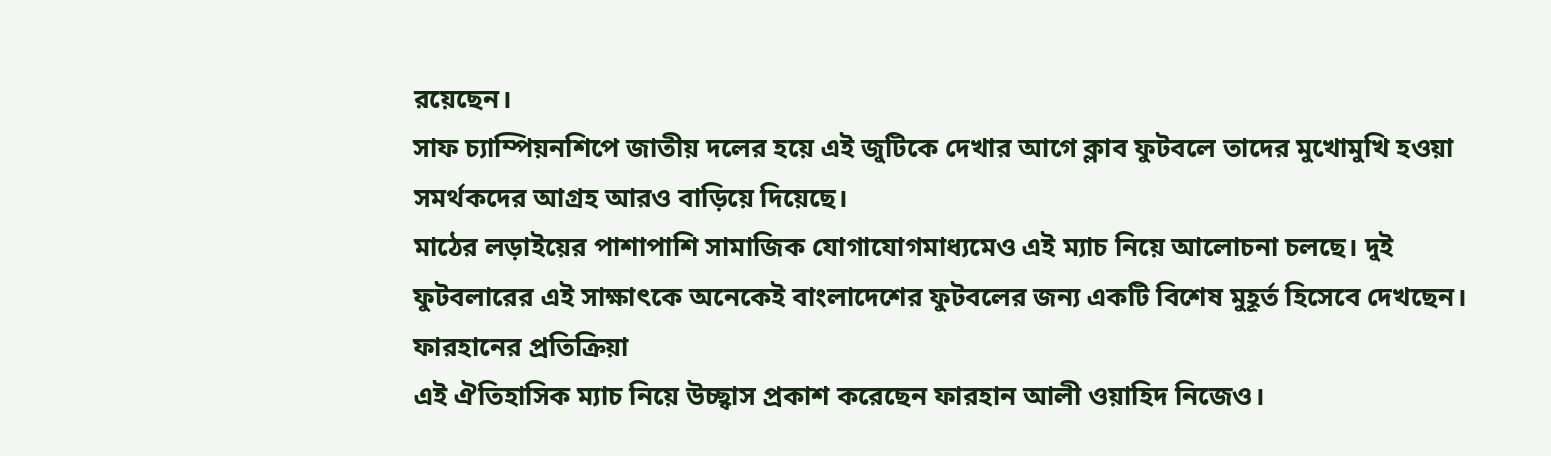রয়েছেন।
সাফ চ্যাম্পিয়নশিপে জাতীয় দলের হয়ে এই জুটিকে দেখার আগে ক্লাব ফুটবলে তাদের মুখোমুখি হওয়া সমর্থকদের আগ্রহ আরও বাড়িয়ে দিয়েছে।
মাঠের লড়াইয়ের পাশাপাশি সামাজিক যোগাযোগমাধ্যমেও এই ম্যাচ নিয়ে আলোচনা চলছে। দুই ফুটবলারের এই সাক্ষাৎকে অনেকেই বাংলাদেশের ফুটবলের জন্য একটি বিশেষ মুহূর্ত হিসেবে দেখছেন।
ফারহানের প্রতিক্রিয়া
এই ঐতিহাসিক ম্যাচ নিয়ে উচ্ছ্বাস প্রকাশ করেছেন ফারহান আলী ওয়াহিদ নিজেও।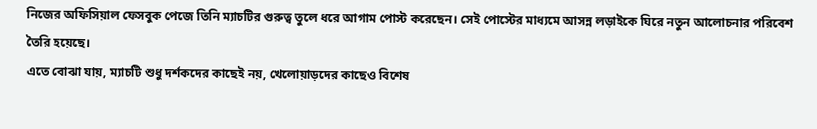নিজের অফিসিয়াল ফেসবুক পেজে তিনি ম্যাচটির গুরুত্ব তুলে ধরে আগাম পোস্ট করেছেন। সেই পোস্টের মাধ্যমে আসন্ন লড়াইকে ঘিরে নতুন আলোচনার পরিবেশ তৈরি হয়েছে।
এতে বোঝা যায়, ম্যাচটি শুধু দর্শকদের কাছেই নয়, খেলোয়াড়দের কাছেও বিশেষ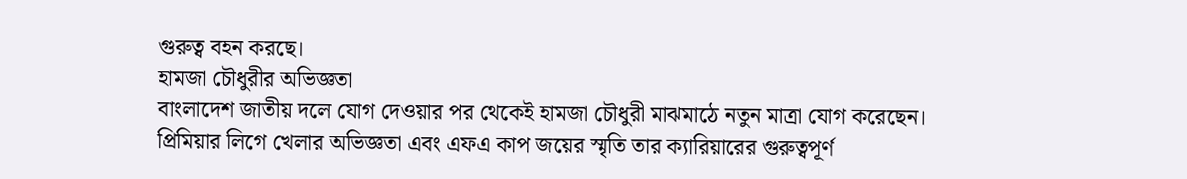গুরুত্ব বহন করছে।
হামজা চৌধুরীর অভিজ্ঞতা
বাংলাদেশ জাতীয় দলে যোগ দেওয়ার পর থেকেই হামজা চৌধুরী মাঝমাঠে নতুন মাত্রা যোগ করেছেন।
প্রিমিয়ার লিগে খেলার অভিজ্ঞতা এবং এফএ কাপ জয়ের স্মৃতি তার ক্যারিয়ারের গুরুত্বপূর্ণ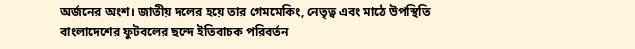অর্জনের অংশ। জাতীয় দলের হয়ে তার গেমমেকিং, নেতৃত্ব এবং মাঠে উপস্থিতি বাংলাদেশের ফুটবলের ছন্দে ইতিবাচক পরিবর্তন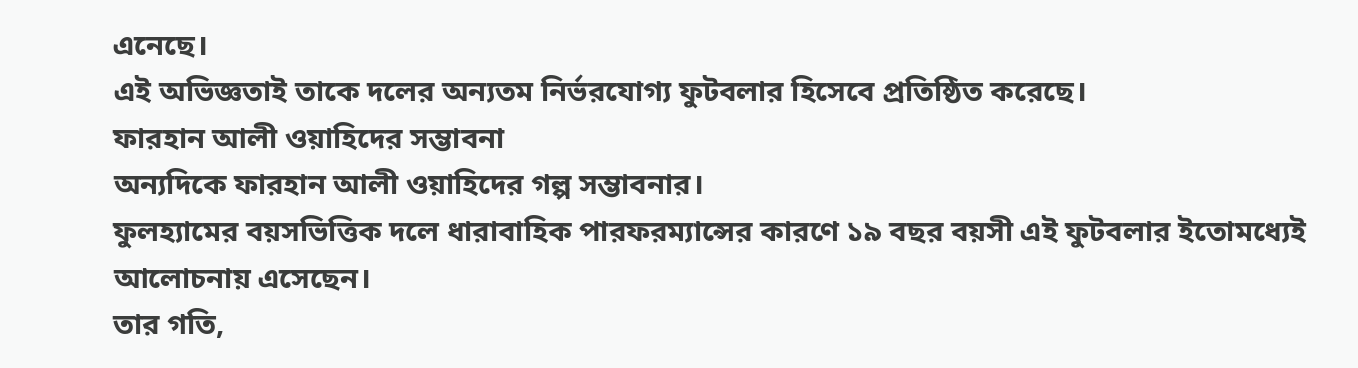এনেছে।
এই অভিজ্ঞতাই তাকে দলের অন্যতম নির্ভরযোগ্য ফুটবলার হিসেবে প্রতিষ্ঠিত করেছে।
ফারহান আলী ওয়াহিদের সম্ভাবনা
অন্যদিকে ফারহান আলী ওয়াহিদের গল্প সম্ভাবনার।
ফুলহ্যামের বয়সভিত্তিক দলে ধারাবাহিক পারফরম্যান্সের কারণে ১৯ বছর বয়সী এই ফুটবলার ইতোমধ্যেই আলোচনায় এসেছেন।
তার গতি,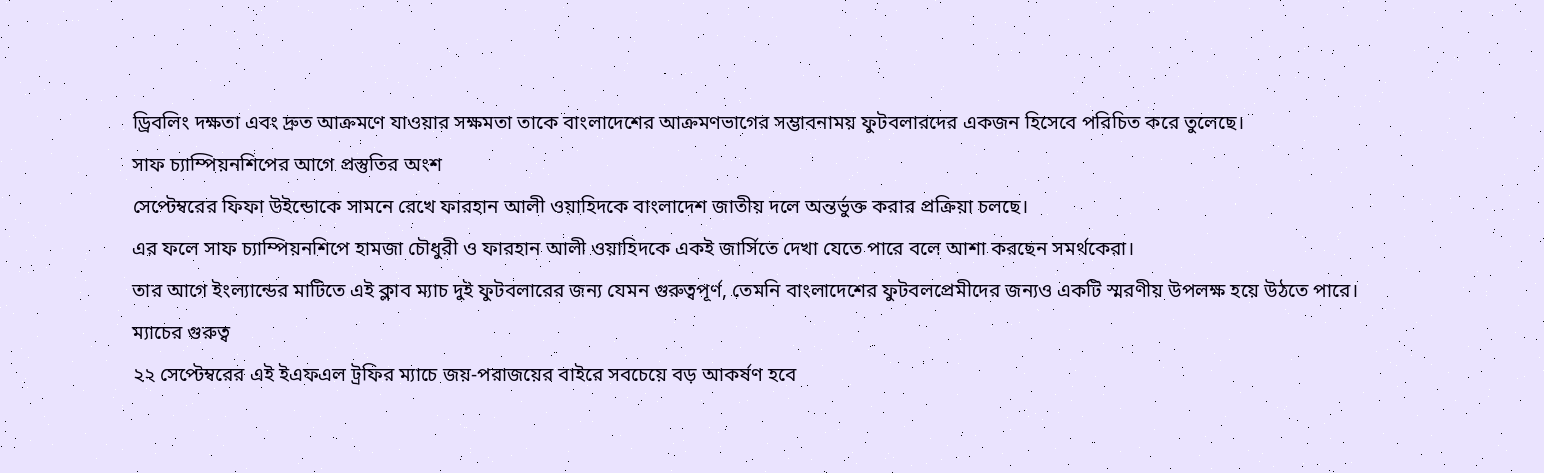ড্রিবলিং দক্ষতা এবং দ্রুত আক্রমণে যাওয়ার সক্ষমতা তাকে বাংলাদেশের আক্রমণভাগের সম্ভাবনাময় ফুটবলারদের একজন হিসেবে পরিচিত করে তুলেছে।
সাফ চ্যাম্পিয়নশিপের আগে প্রস্তুতির অংশ
সেপ্টেম্বরের ফিফা উইন্ডোকে সামনে রেখে ফারহান আলী ওয়াহিদকে বাংলাদেশ জাতীয় দলে অন্তর্ভুক্ত করার প্রক্রিয়া চলছে।
এর ফলে সাফ চ্যাম্পিয়নশিপে হামজা চৌধুরী ও ফারহান আলী ওয়াহিদকে একই জার্সিতে দেখা যেতে পারে বলে আশা করছেন সমর্থকেরা।
তার আগে ইংল্যান্ডের মাটিতে এই ক্লাব ম্যাচ দুই ফুটবলারের জন্য যেমন গুরুত্বপূর্ণ, তেমনি বাংলাদেশের ফুটবলপ্রেমীদের জন্যও একটি স্মরণীয় উপলক্ষ হয়ে উঠতে পারে।
ম্যাচের গুরুত্ব
২২ সেপ্টেম্বরের এই ইএফএল ট্রফির ম্যাচে জয়-পরাজয়ের বাইরে সবচেয়ে বড় আকর্ষণ হবে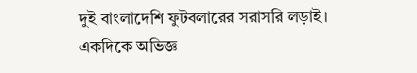দুই বাংলাদেশি ফুটবলারের সরাসরি লড়াই।
একদিকে অভিজ্ঞ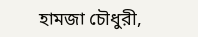হামজা চৌধুরী,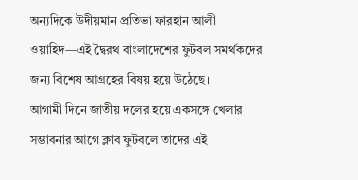অন্যদিকে উদীয়মান প্রতিভা ফারহান আলী ওয়াহিদ—এই দ্বৈরথ বাংলাদেশের ফুটবল সমর্থকদের জন্য বিশেষ আগ্রহের বিষয় হয়ে উঠেছে।
আগামী দিনে জাতীয় দলের হয়ে একসঙ্গে খেলার সম্ভাবনার আগে ক্লাব ফুটবলে তাদের এই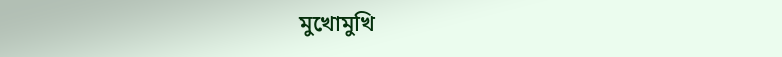মুখোমুখি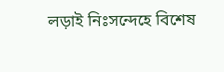লড়াই নিঃসন্দেহে বিশেষ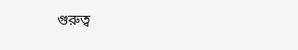গুরুত্ব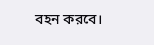বহন করবে।